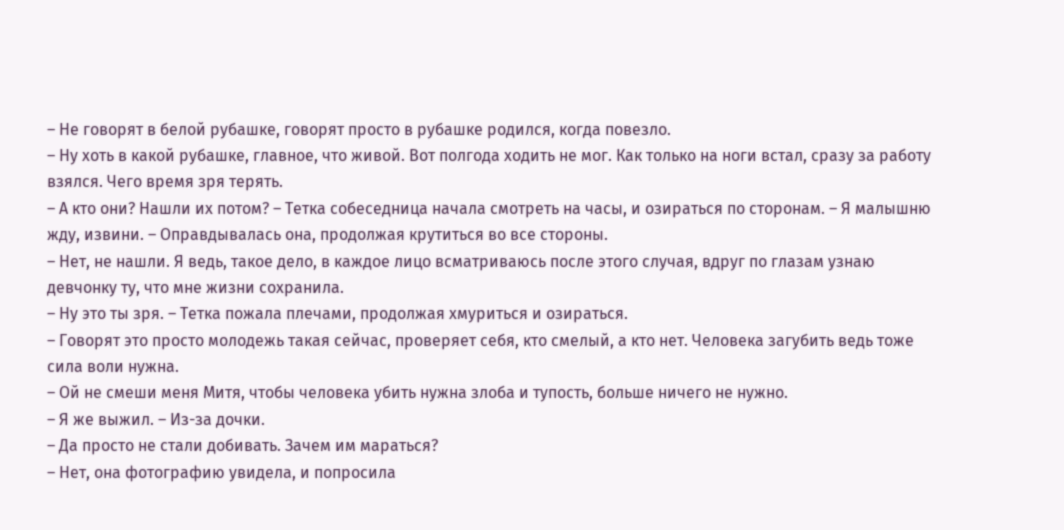– Не говорят в белой рубашке, говорят просто в рубашке родился, когда повезло.
– Ну хоть в какой рубашке, главное, что живой. Вот полгода ходить не мог. Как только на ноги встал, сразу за работу взялся. Чего время зря терять.
– А кто они? Нашли их потом? – Тетка собеседница начала смотреть на часы, и озираться по сторонам. – Я малышню жду, извини. – Оправдывалась она, продолжая крутиться во все стороны.
– Нет, не нашли. Я ведь, такое дело, в каждое лицо всматриваюсь после этого случая, вдруг по глазам узнаю девчонку ту, что мне жизни сохранила.
– Ну это ты зря. – Тетка пожала плечами, продолжая хмуриться и озираться.
– Говорят это просто молодежь такая сейчас, проверяет себя, кто смелый, а кто нет. Человека загубить ведь тоже сила воли нужна.
– Ой не смеши меня Митя, чтобы человека убить нужна злоба и тупость, больше ничего не нужно.
– Я же выжил. – Из-за дочки.
– Да просто не стали добивать. Зачем им мараться?
– Нет, она фотографию увидела, и попросила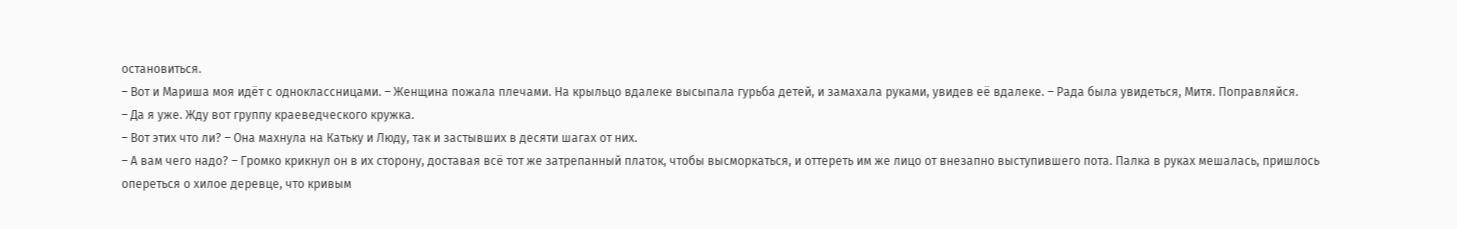остановиться.
– Вот и Мариша моя идёт с одноклассницами. – Женщина пожала плечами. На крыльцо вдалеке высыпала гурьба детей, и замахала руками, увидев её вдалеке. – Рада была увидеться, Митя. Поправляйся.
– Да я уже. Жду вот группу краеведческого кружка.
– Вот этих что ли? – Она махнула на Катьку и Люду, так и застывших в десяти шагах от них.
– А вам чего надо? – Громко крикнул он в их сторону, доставая всё тот же затрепанный платок, чтобы высморкаться, и оттереть им же лицо от внезапно выступившего пота. Палка в руках мешалась, пришлось опереться о хилое деревце, что кривым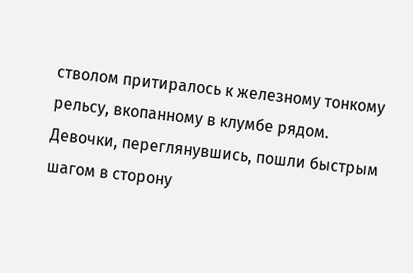стволом притиралось к железному тонкому рельсу, вкопанному в клумбе рядом.
Девочки, переглянувшись, пошли быстрым шагом в сторону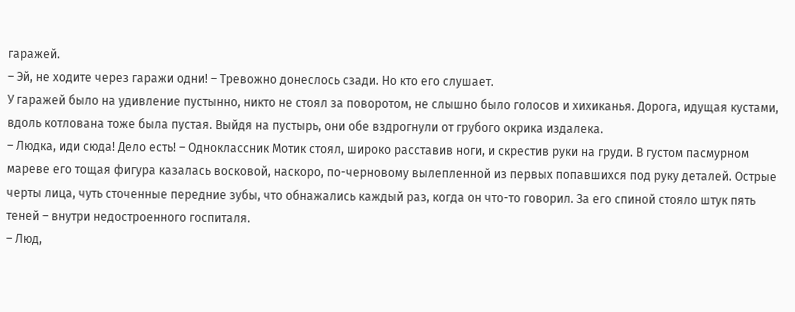гаражей.
– Эй, не ходите через гаражи одни! – Тревожно донеслось сзади. Но кто его слушает.
У гаражей было на удивление пустынно, никто не стоял за поворотом, не слышно было голосов и хихиканья. Дорога, идущая кустами, вдоль котлована тоже была пустая. Выйдя на пустырь, они обе вздрогнули от грубого окрика издалека.
– Людка, иди сюда! Дело есть! – Одноклассник Мотик стоял, широко расставив ноги, и скрестив руки на груди. В густом пасмурном мареве его тощая фигура казалась восковой, наскоро, по-черновому вылепленной из первых попавшихся под руку деталей. Острые черты лица, чуть сточенные передние зубы, что обнажались каждый раз, когда он что-то говорил. За его спиной стояло штук пять теней – внутри недостроенного госпиталя.
– Люд,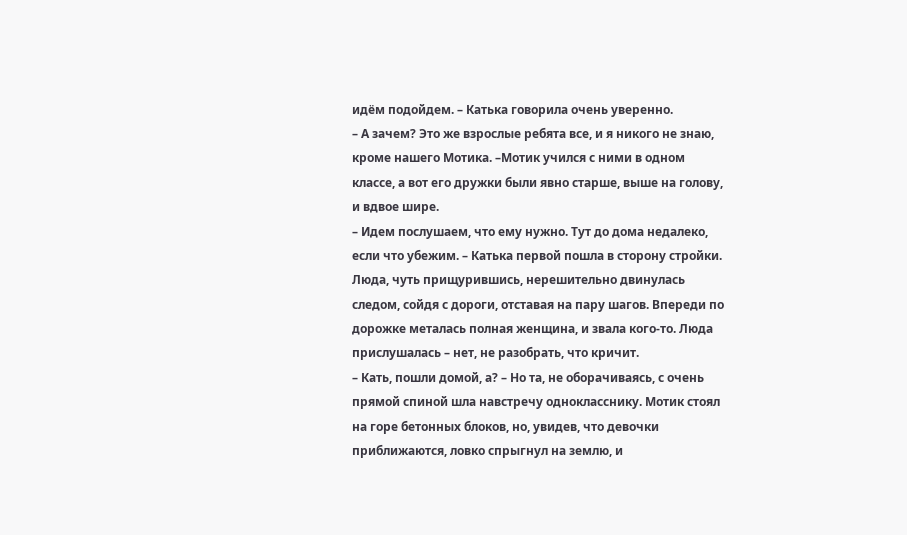идём подойдем. – Катька говорила очень уверенно.
– А зачем? Это же взрослые ребята все, и я никого не знаю, кроме нашего Мотика. –Мотик учился с ними в одном классе, а вот его дружки были явно старше, выше на голову, и вдвое шире.
– Идем послушаем, что ему нужно. Тут до дома недалеко, если что убежим. – Катька первой пошла в сторону стройки. Люда, чуть прищурившись, нерешительно двинулась следом, сойдя с дороги, отставая на пару шагов. Впереди по дорожке металась полная женщина, и звала кого-то. Люда прислушалась – нет, не разобрать, что кричит.
– Кать, пошли домой, а? – Но та, не оборачиваясь, с очень прямой спиной шла навстречу однокласснику. Мотик стоял на горе бетонных блоков, но, увидев, что девочки приближаются, ловко спрыгнул на землю, и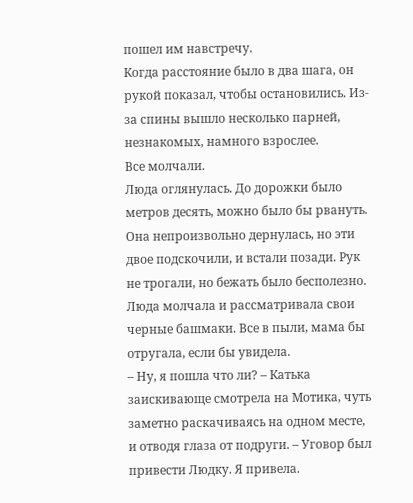пошел им навстречу.
Когда расстояние было в два шага, он рукой показал, чтобы остановились. Из-за спины вышло несколько парней, незнакомых, намного взрослее.
Все молчали.
Люда оглянулась. До дорожки было метров десять, можно было бы рвануть. Она непроизвольно дернулась, но эти двое подскочили, и встали позади. Рук не трогали, но бежать было бесполезно.
Люда молчала и рассматривала свои черные башмаки. Все в пыли, мама бы отругала, если бы увидела.
– Ну, я пошла что ли? – Катька заискивающе смотрела на Мотика, чуть заметно раскачиваясь на одном месте, и отводя глаза от подруги. – Уговор был привести Людку. Я привела.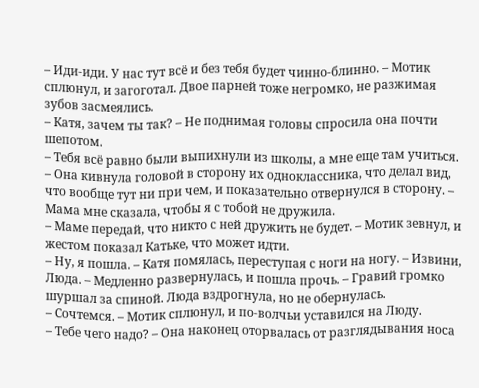– Иди-иди. У нас тут всё и без тебя будет чинно-блинно. – Мотик сплюнул, и загоготал. Двое парней тоже негромко, не разжимая зубов засмеялись.
– Катя, зачем ты так? – Не поднимая головы спросила она почти шепотом.
– Тебя всё равно были выпихнули из школы, а мне еще там учиться. – Она кивнула головой в сторону их одноклассника, что делал вид, что вообще тут ни при чем, и показательно отвернулся в сторону. – Мама мне сказала, чтобы я с тобой не дружила.
– Маме передай, что никто с ней дружить не будет. – Мотик зевнул, и жестом показал Катьке, что может идти.
– Ну, я пошла. – Катя помялась, переступая с ноги на ногу. – Извини, Люда. – Медленно развернулась, и пошла прочь. – Гравий громко шуршал за спиной. Люда вздрогнула, но не обернулась.
– Сочтемся. – Мотик сплюнул, и по-волчьи уставился на Люду.
– Тебе чего надо? – Она наконец оторвалась от разглядывания носа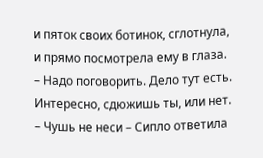и пяток своих ботинок, сглотнула, и прямо посмотрела ему в глаза.
– Надо поговорить. Дело тут есть. Интересно, сдюжишь ты, или нет.
– Чушь не неси – Сипло ответила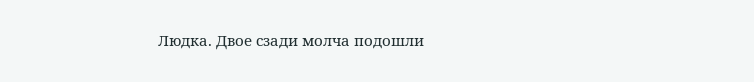Людка. Двое сзади молча подошли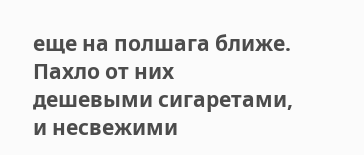еще на полшага ближе. Пахло от них дешевыми сигаретами, и несвежими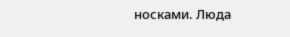носками. Люда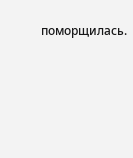поморщилась.